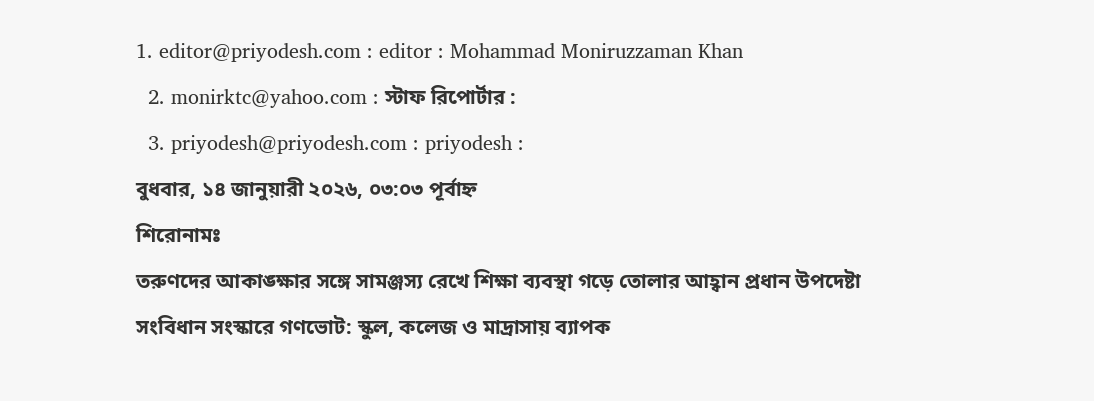1. editor@priyodesh.com : editor : Mohammad Moniruzzaman Khan
  2. monirktc@yahoo.com : স্টাফ রিপোর্টার :
  3. priyodesh@priyodesh.com : priyodesh :
বুধবার, ১৪ জানুয়ারী ২০২৬, ০৩:০৩ পূর্বাহ্ন
শিরোনামঃ
তরুণদের আকাঙ্ক্ষার সঙ্গে সামঞ্জস্য রেখে শিক্ষা ব্যবস্থা গড়ে তোলার আহ্বান প্রধান উপদেষ্টা সংবিধান সংস্কারে গণভোট: স্কুল, কলেজ ও মাদ্রাসায় ব্যাপক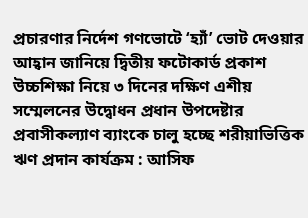প্রচারণার নির্দেশ গণভোটে ‘হ্যাঁ’ ভোট দেওয়ার আহ্বান জানিয়ে দ্বিতীয় ফটোকার্ড প্রকাশ উচ্চশিক্ষা নিয়ে ৩ দিনের দক্ষিণ এশীয় সম্মেলনের উদ্বোধন প্রধান উপদেষ্টার প্রবাসীকল্যাণ ব্যাংকে চালু হচ্ছে শরীয়াভিত্তিক ঋণ প্রদান কার্যক্রম : আসিফ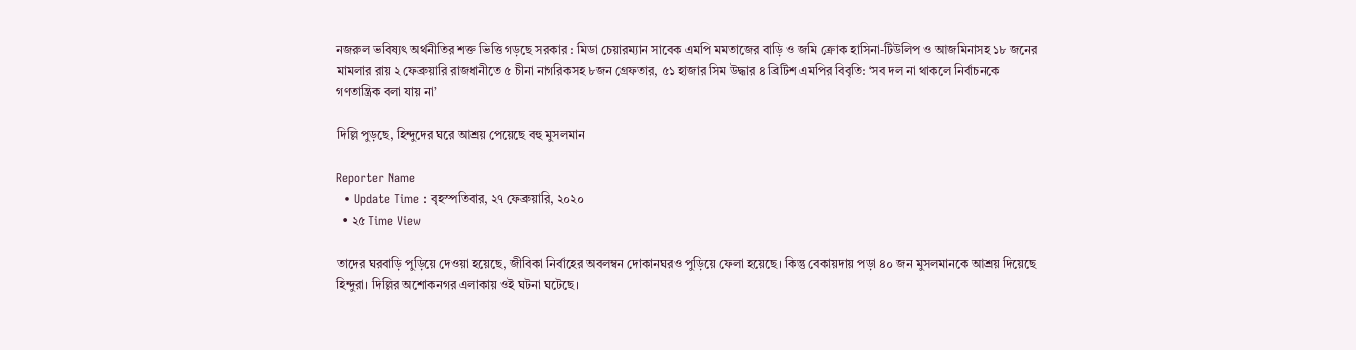নজরুল ভবিষ্যৎ অর্থনীতির শক্ত ভিত্তি গড়ছে সরকার : মিডা চেয়ারম্যান সাবেক এমপি মমতাজের বাড়ি ও জমি ক্রোক হাসিনা-টিউলিপ ও আজমিনাসহ ১৮ জনের মামলার রায় ২ ফেব্রুয়ারি রাজধানীতে ৫ চীনা নাগরিকসহ ৮জন গ্রেফতার, ৫১ হাজার সিম উদ্ধার ৪ ব্রিটিশ এমপির বিবৃতি: ‘সব দল না থাকলে নির্বাচনকে গণতান্ত্রিক বলা যায় না’

দিল্লি পুড়ছে, হিন্দুদের ঘরে আশ্রয় পেয়েছে বহু মুসলমান

Reporter Name
  • Update Time : বৃহস্পতিবার, ২৭ ফেব্রুয়ারি, ২০২০
  • ২৫ Time View

তাদের ঘরবাড়ি পুড়িয়ে দেওয়া হয়েছে, জীবিকা নির্বাহের অবলম্বন দোকানঘরও পুড়িয়ে ফেলা হয়েছে। কিন্তু বেকায়দায় পড়া ৪০ জন মুসলমানকে আশ্রয় দিয়েছে হিন্দুরা। দিল্লির অশোকনগর এলাকায় ওই ঘটনা ঘটেছে।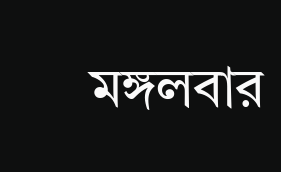মঙ্গলবার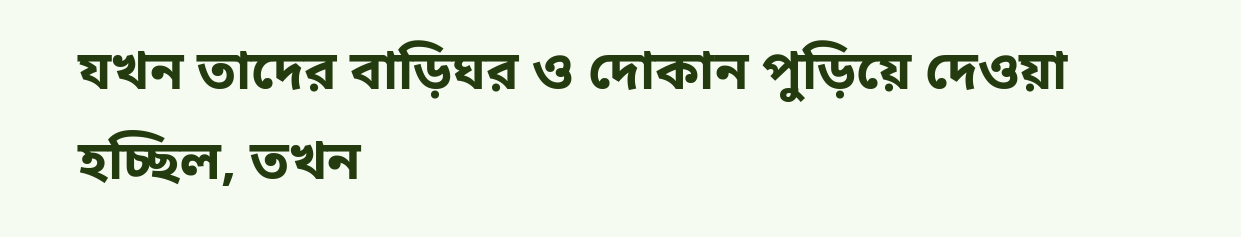যখন তাদের বাড়িঘর ও দোকান পুড়িয়ে দেওয়া হচ্ছিল, তখন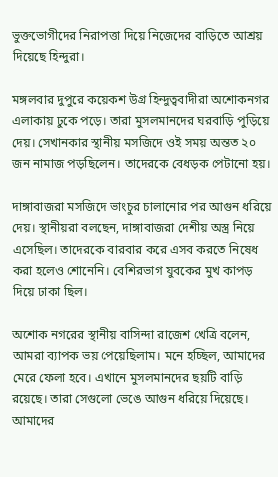ভুক্তভোগীদের নিরাপত্তা দিয়ে নিজেদের বাড়িতে আশ্রয় দিয়েছে হিন্দুরা।

মঙ্গলবার দুপুরে কয়েকশ উগ্র হিন্দুত্ববাদীরা অশোকনগর এলাকায় ঢুকে পড়ে। তারা মুসলমানদের ঘরবাড়ি পুড়িয়ে দেয়। সেখানকার স্থানীয় মসজিদে ওই সময় অন্তত ২০ জন নামাজ পড়ছিলেন। তাদেরকে বেধড়ক পেটানো হয়।

দাঙ্গাবাজরা মসজিদে ভাংচুর চালানোর পর আগুন ধরিয়ে দেয়। স্থানীয়রা বলছেন, দাঙ্গাবাজরা দেশীয় অস্ত্র নিয়ে এসেছিল। তাদেরকে বারবার করে এসব করতে নিষেধ করা হলেও শোনেনি। বেশিরভাগ যুবকের মুখ কাপড় দিয়ে ঢাকা ছিল।

অশোক নগরের স্থানীয় বাসিন্দা রাজেশ খেত্রি বলেন, আমরা ব্যাপক ভয় পেয়েছিলাম। মনে হচ্ছিল, আমাদের মেরে ফেলা হবে। এখানে মুসলমানদের ছয়টি বাড়ি রয়েছে। তারা সেগুলো ভেঙে আগুন ধরিয়ে দিয়েছে। আমাদের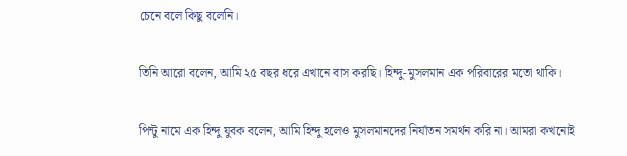চেনে বলে কিছু বলেনি।

তিনি আরো বলেন, আমি ২৫ বছর ধরে এখানে বাস করছি। হিন্দু-মুসলমান এক পরিবারের মতো থাকি।

পিন্টু নামে এক হিন্দু যুবক বলেন, আমি হিন্দু হলেও মুসলমানদের নির্যাতন সমর্থন করি না। আমরা কখনোই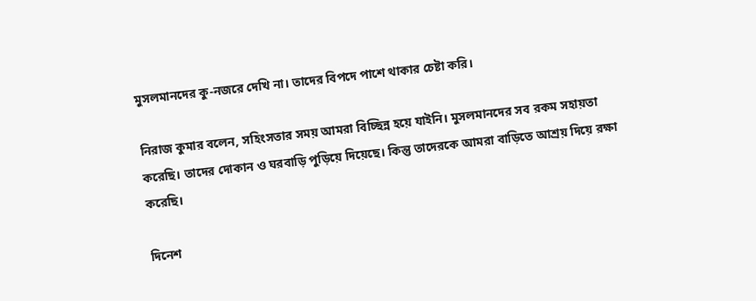মুসলমানদের কু-নজরে দেখি না। তাদের বিপদে পাশে থাকার চেষ্টা করি।

নিরাজ কুমার বলেন, সহিংসতার সময় আমরা বিচ্ছিন্ন হয়ে যাইনি। মুসলমানদের সব রকম সহায়তা করেছি। তাদের দোকান ও ঘরবাড়ি পুড়িয়ে দিয়েছে। কিন্তু তাদেরকে আমরা বাড়িতে আশ্রয় দিয়ে রক্ষা করেছি।

দিনেশ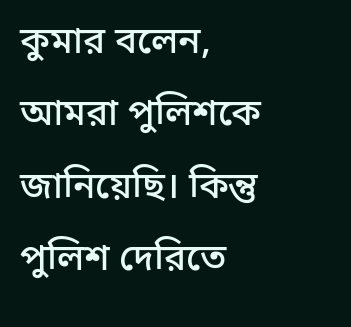কুমার বলেন, আমরা পুলিশকে জানিয়েছি। কিন্তু পুলিশ দেরিতে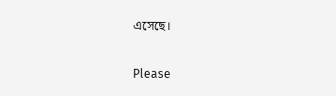এসেছে।

Please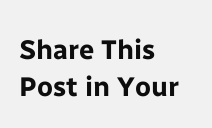Share This Post in Your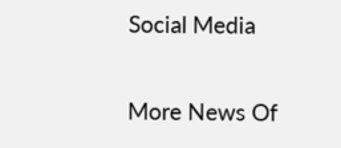Social Media

More News Of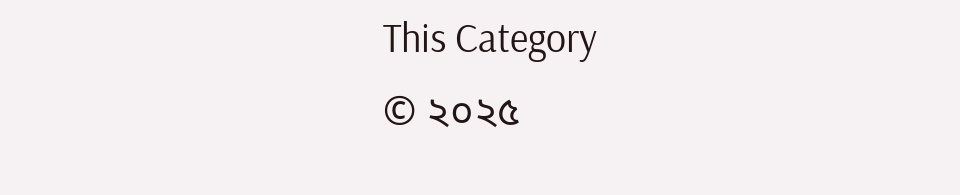This Category
© ২০২৫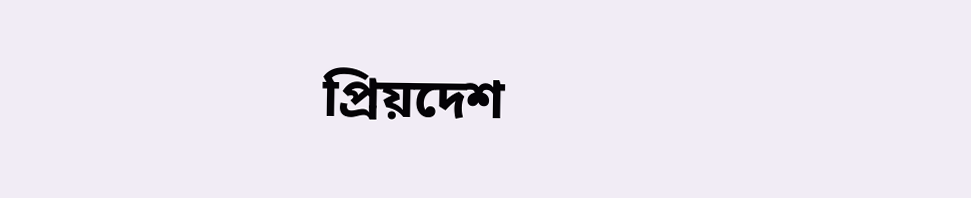প্রিয়দেশ